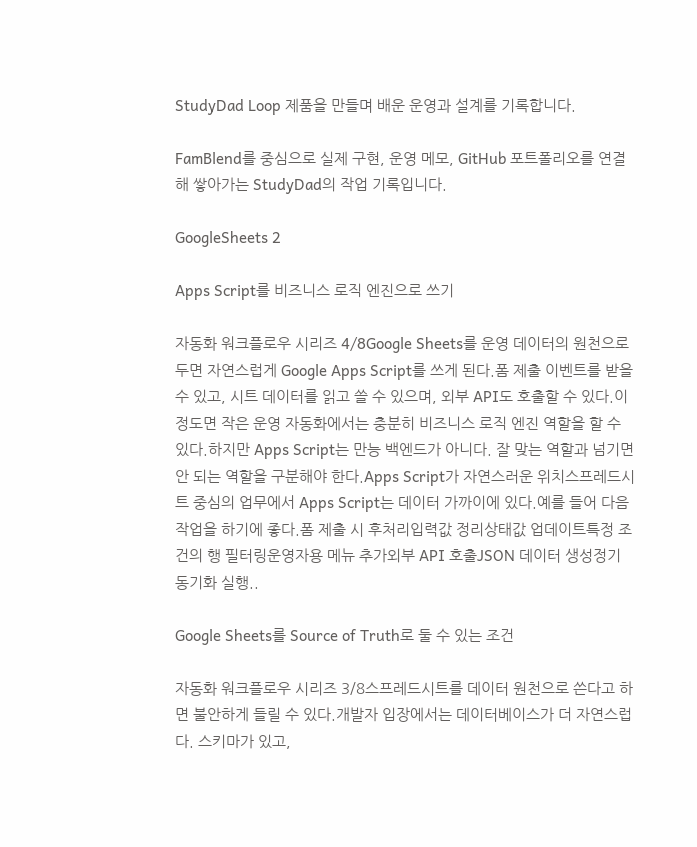StudyDad Loop 제품을 만들며 배운 운영과 설계를 기록합니다.

FamBlend를 중심으로 실제 구현, 운영 메모, GitHub 포트폴리오를 연결해 쌓아가는 StudyDad의 작업 기록입니다.

GoogleSheets 2

Apps Script를 비즈니스 로직 엔진으로 쓰기

자동화 워크플로우 시리즈 4/8Google Sheets를 운영 데이터의 원천으로 두면 자연스럽게 Google Apps Script를 쓰게 된다.폼 제출 이벤트를 받을 수 있고, 시트 데이터를 읽고 쓸 수 있으며, 외부 API도 호출할 수 있다.이 정도면 작은 운영 자동화에서는 충분히 비즈니스 로직 엔진 역할을 할 수 있다.하지만 Apps Script는 만능 백엔드가 아니다. 잘 맞는 역할과 넘기면 안 되는 역할을 구분해야 한다.Apps Script가 자연스러운 위치스프레드시트 중심의 업무에서 Apps Script는 데이터 가까이에 있다.예를 들어 다음 작업을 하기에 좋다.폼 제출 시 후처리입력값 정리상태값 업데이트특정 조건의 행 필터링운영자용 메뉴 추가외부 API 호출JSON 데이터 생성정기 동기화 실행..

Google Sheets를 Source of Truth로 둘 수 있는 조건

자동화 워크플로우 시리즈 3/8스프레드시트를 데이터 원천으로 쓴다고 하면 불안하게 들릴 수 있다.개발자 입장에서는 데이터베이스가 더 자연스럽다. 스키마가 있고,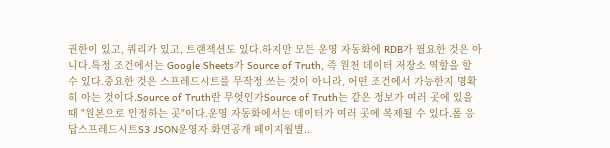권한이 있고, 쿼리가 있고, 트랜잭션도 있다.하지만 모든 운영 자동화에 RDB가 필요한 것은 아니다.특정 조건에서는 Google Sheets가 Source of Truth, 즉 원천 데이터 저장소 역할을 할 수 있다.중요한 것은 스프레드시트를 무작정 쓰는 것이 아니라, 어떤 조건에서 가능한지 명확히 아는 것이다.Source of Truth란 무엇인가Source of Truth는 같은 정보가 여러 곳에 있을 때 "원본으로 인정하는 곳"이다.운영 자동화에서는 데이터가 여러 곳에 복제될 수 있다.폼 응답스프레드시트S3 JSON운영자 화면공개 페이지월별..